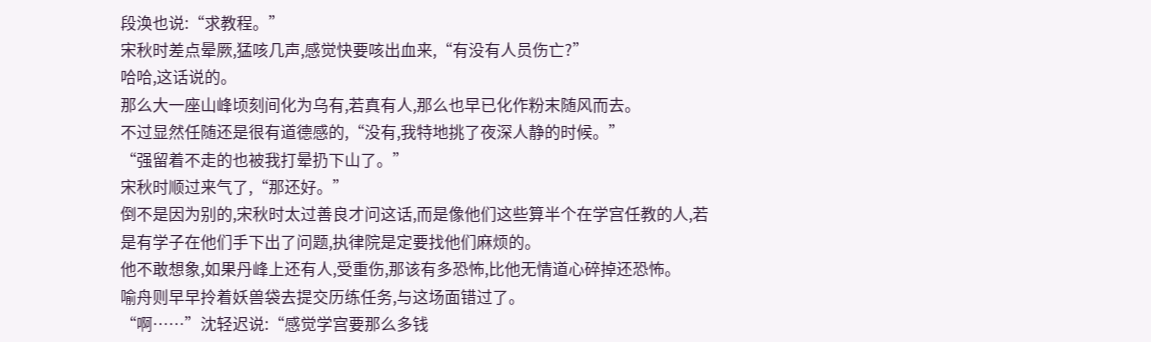段涣也说:“求教程。”
宋秋时差点晕厥,猛咳几声,感觉快要咳出血来,“有没有人员伤亡?”
哈哈,这话说的。
那么大一座山峰顷刻间化为乌有,若真有人,那么也早已化作粉末随风而去。
不过显然任随还是很有道德感的,“没有,我特地挑了夜深人静的时候。”
“强留着不走的也被我打晕扔下山了。”
宋秋时顺过来气了,“那还好。”
倒不是因为别的,宋秋时太过善良才问这话,而是像他们这些算半个在学宫任教的人,若是有学子在他们手下出了问题,执律院是定要找他们麻烦的。
他不敢想象,如果丹峰上还有人,受重伤,那该有多恐怖,比他无情道心碎掉还恐怖。
喻舟则早早拎着妖兽袋去提交历练任务,与这场面错过了。
“啊……”沈轻迟说:“感觉学宫要那么多钱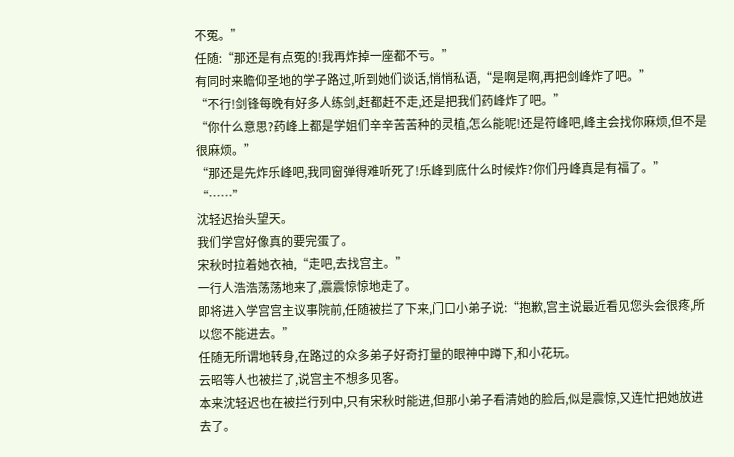不冤。”
任随:“那还是有点冤的!我再炸掉一座都不亏。”
有同时来瞻仰圣地的学子路过,听到她们谈话,悄悄私语,“是啊是啊,再把剑峰炸了吧。”
“不行!剑锋每晚有好多人练剑,赶都赶不走,还是把我们药峰炸了吧。”
“你什么意思?药峰上都是学姐们辛辛苦苦种的灵植,怎么能呢!还是符峰吧,峰主会找你麻烦,但不是很麻烦。”
“那还是先炸乐峰吧,我同窗弹得难听死了!乐峰到底什么时候炸?你们丹峰真是有福了。”
“……”
沈轻迟抬头望天。
我们学宫好像真的要完蛋了。
宋秋时拉着她衣袖,“走吧,去找宫主。”
一行人浩浩荡荡地来了,震震惊惊地走了。
即将进入学宫宫主议事院前,任随被拦了下来,门口小弟子说:“抱歉,宫主说最近看见您头会很疼,所以您不能进去。”
任随无所谓地转身,在路过的众多弟子好奇打量的眼神中蹲下,和小花玩。
云昭等人也被拦了,说宫主不想多见客。
本来沈轻迟也在被拦行列中,只有宋秋时能进,但那小弟子看清她的脸后,似是震惊,又连忙把她放进去了。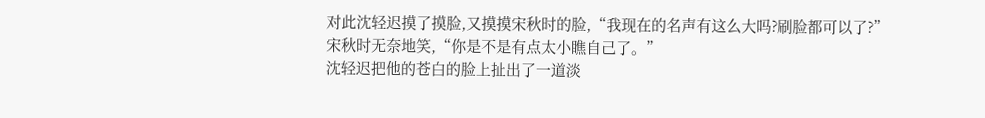对此沈轻迟摸了摸脸,又摸摸宋秋时的脸,“我现在的名声有这么大吗?刷脸都可以了?”
宋秋时无奈地笑,“你是不是有点太小瞧自己了。”
沈轻迟把他的苍白的脸上扯出了一道淡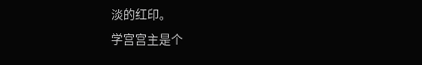淡的红印。
学宫宫主是个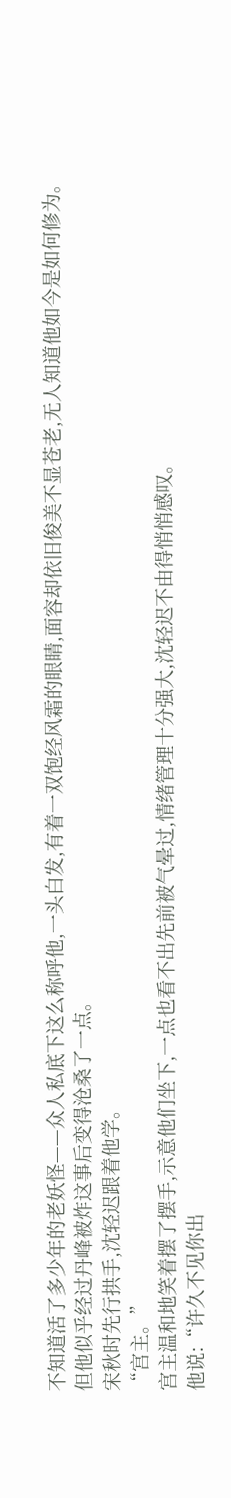不知道活了多少年的老妖怪——众人私底下这么称呼他,一头白发,有着一双饱经风霜的眼睛,面容却依旧俊美不显苍老,无人知道他如今是如何修为。
但他似乎经过丹峰被炸这事后变得沧桑了一点。
宋秋时先行拱手,沈轻迟跟着他学。
“宫主。”
宫主温和地笑着摆了摆手,示意他们坐下,一点也看不出先前被气晕过,情绪管理十分强大,沈轻迟不由得悄悄感叹。
他说:“许久不见你出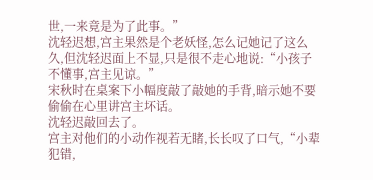世,一来竟是为了此事。”
沈轻迟想,宫主果然是个老妖怪,怎么记她记了这么久,但沈轻迟面上不显,只是很不走心地说:“小孩子不懂事,宫主见谅。”
宋秋时在桌案下小幅度敲了敲她的手背,暗示她不要偷偷在心里讲宫主坏话。
沈轻迟敲回去了。
宫主对他们的小动作视若无睹,长长叹了口气,“小辈犯错,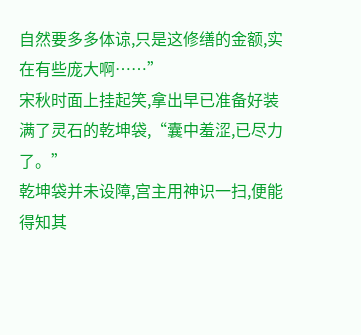自然要多多体谅,只是这修缮的金额,实在有些庞大啊……”
宋秋时面上挂起笑,拿出早已准备好装满了灵石的乾坤袋,“囊中羞涩,已尽力了。”
乾坤袋并未设障,宫主用神识一扫,便能得知其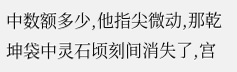中数额多少,他指尖微动,那乾坤袋中灵石顷刻间消失了,宫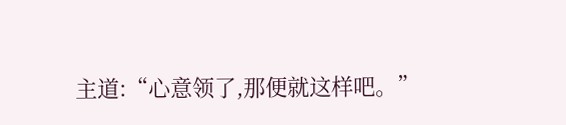主道:“心意领了,那便就这样吧。”